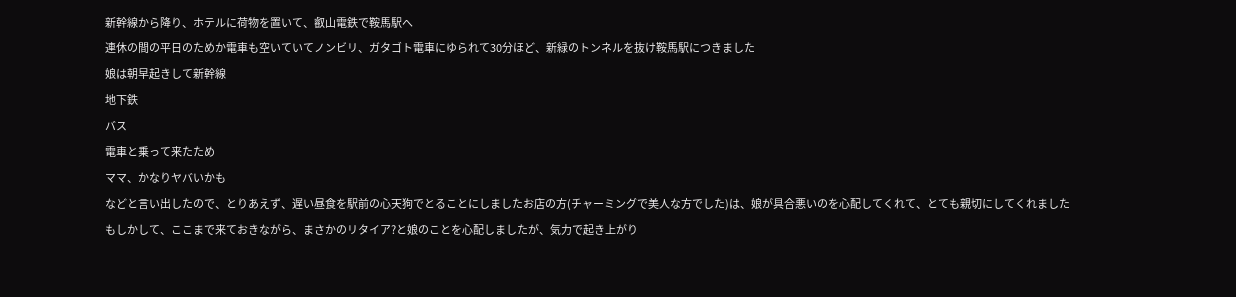新幹線から降り、ホテルに荷物を置いて、叡山電鉄で鞍馬駅へ
連休の間の平日のためか電車も空いていてノンビリ、ガタゴト電車にゆられて30分ほど、新緑のトンネルを抜け鞍馬駅につきました
娘は朝早起きして新幹線
地下鉄
バス
電車と乗って来たため
ママ、かなりヤバいかも
などと言い出したので、とりあえず、遅い昼食を駅前の心天狗でとることにしましたお店の方(チャーミングで美人な方でした)は、娘が具合悪いのを心配してくれて、とても親切にしてくれました
もしかして、ここまで来ておきながら、まさかのリタイア?と娘のことを心配しましたが、気力で起き上がり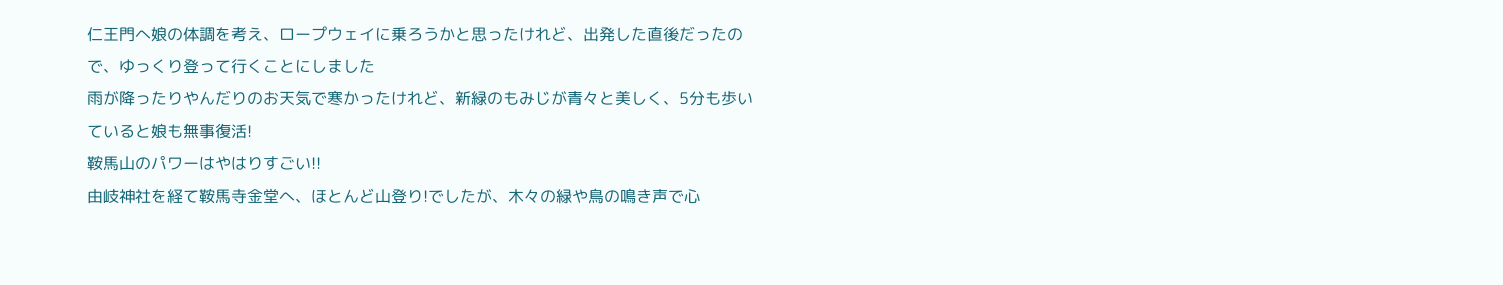仁王門へ娘の体調を考え、ロープウェイに乗ろうかと思ったけれど、出発した直後だったので、ゆっくり登って行くことにしました
雨が降ったりやんだりのお天気で寒かったけれど、新緑のもみじが青々と美しく、5分も歩いていると娘も無事復活!
鞍馬山のパワーはやはりすごい!!
由岐神社を経て鞍馬寺金堂へ、ほとんど山登り!でしたが、木々の緑や鳥の鳴き声で心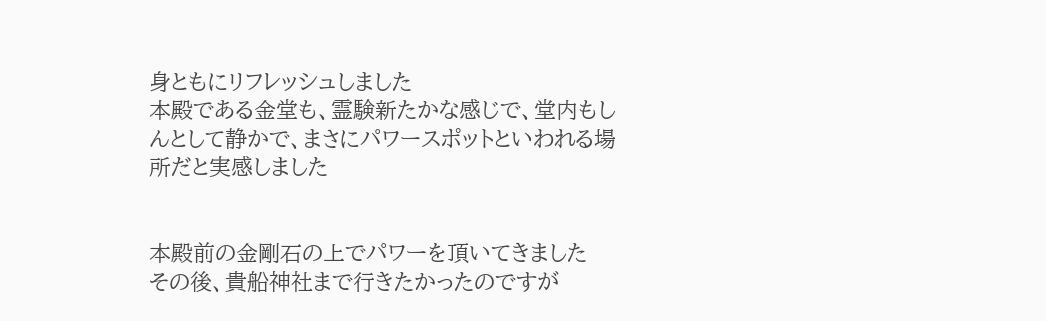身ともにリフレッシュしました
本殿である金堂も、霊験新たかな感じで、堂内もしんとして静かで、まさにパワースポットといわれる場所だと実感しました


本殿前の金剛石の上でパワーを頂いてきました
その後、貴船神社まで行きたかったのですが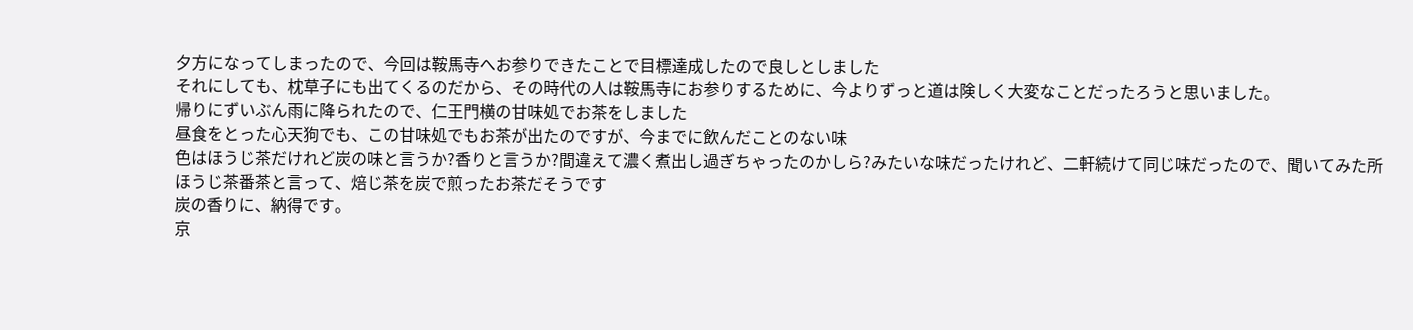夕方になってしまったので、今回は鞍馬寺へお参りできたことで目標達成したので良しとしました
それにしても、枕草子にも出てくるのだから、その時代の人は鞍馬寺にお参りするために、今よりずっと道は険しく大変なことだったろうと思いました。
帰りにずいぶん雨に降られたので、仁王門横の甘味処でお茶をしました
昼食をとった心天狗でも、この甘味処でもお茶が出たのですが、今までに飲んだことのない味
色はほうじ茶だけれど炭の味と言うか?香りと言うか?間違えて濃く煮出し過ぎちゃったのかしら?みたいな味だったけれど、二軒続けて同じ味だったので、聞いてみた所
ほうじ茶番茶と言って、焙じ茶を炭で煎ったお茶だそうです
炭の香りに、納得です。
京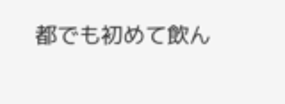都でも初めて飲ん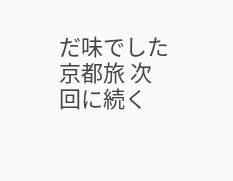だ味でした
京都旅 次回に続く